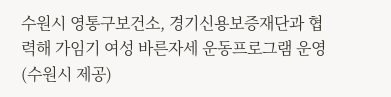수원시 영통구보건소, 경기신용보증재단과 협력해 가임기 여성 바른자세 운동프로그램 운영 (수원시 제공)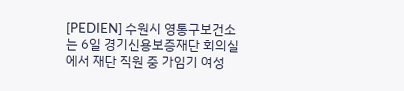[PEDIEN] 수원시 영통구보건소는 6일 경기신용보증재단 회의실에서 재단 직원 중 가임기 여성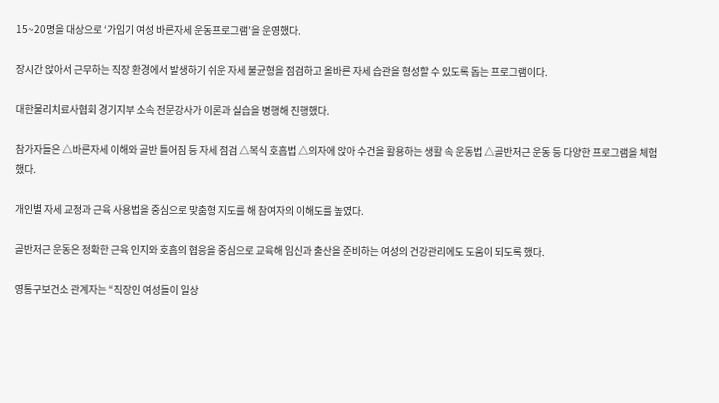15~20명을 대상으로 ‘가임기 여성 바른자세 운동프로그램’을 운영했다.

장시간 앉아서 근무하는 직장 환경에서 발생하기 쉬운 자세 불균형을 점검하고 올바른 자세 습관을 형성할 수 있도록 돕는 프로그램이다.

대한물리치료사협회 경기지부 소속 전문강사가 이론과 실습을 병행해 진행했다.

참가자들은 △바른자세 이해와 골반 틀어짐 등 자세 점검 △복식 호흡법 △의자에 앉아 수건을 활용하는 생활 속 운동법 △골반저근 운동 등 다양한 프로그램을 체험했다.

개인별 자세 교정과 근육 사용법을 중심으로 맞춤형 지도를 해 참여자의 이해도를 높였다.

골반저근 운동은 정확한 근육 인지와 호흡의 협응을 중심으로 교육해 임신과 출산을 준비하는 여성의 건강관리에도 도움이 되도록 했다.

영통구보건소 관계자는 “직장인 여성들이 일상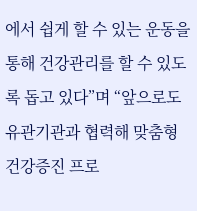에서 쉽게 할 수 있는 운동을 통해 건강관리를 할 수 있도록 돕고 있다”며 “앞으로도 유관기관과 협력해 맞춤형 건강증진 프로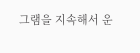그램을 지속해서 운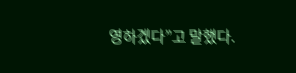영하겠다”고 말했다.